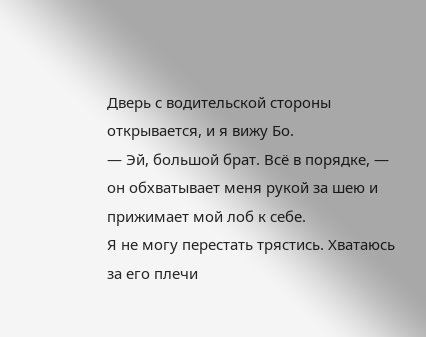Дверь с водительской стороны открывается, и я вижу Бо.
— Эй, большой брат. Всё в порядке, — он обхватывает меня рукой за шею и прижимает мой лоб к себе.
Я не могу перестать трястись. Хватаюсь за его плечи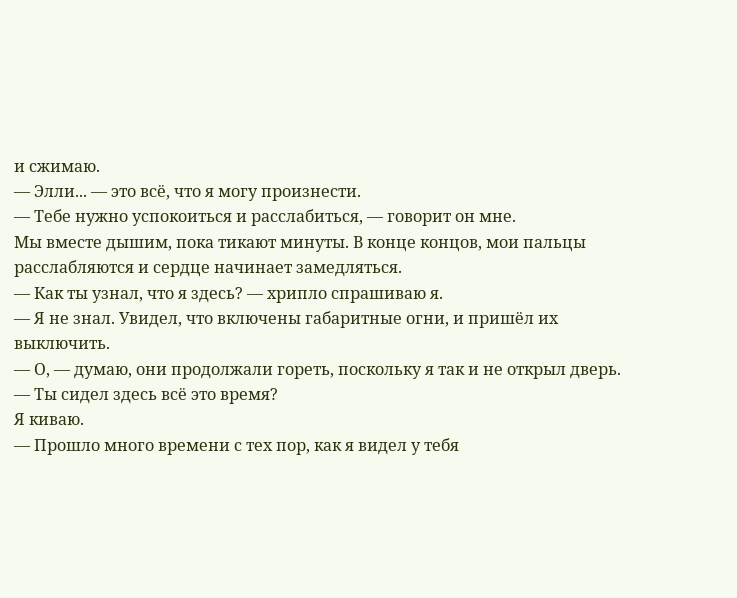и сжимаю.
— Элли... — это всё, что я могу произнести.
— Тебе нужно успокоиться и расслабиться, — говорит он мне.
Мы вместе дышим, пока тикают минуты. В конце концов, мои пальцы расслабляются и сердце начинает замедляться.
— Как ты узнал, что я здесь? — хрипло спрашиваю я.
— Я не знал. Увидел, что включены габаритные огни, и пришёл их выключить.
— О, — думаю, они продолжали гореть, поскольку я так и не открыл дверь.
— Ты сидел здесь всё это время?
Я киваю.
— Прошло много времени с тех пор, как я видел у тебя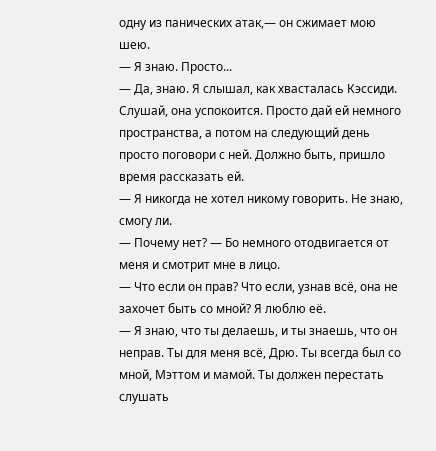одну из панических атак,— он сжимает мою шею.
— Я знаю. Просто...
— Да, знаю. Я слышал, как хвасталась Кэссиди. Слушай, она успокоится. Просто дай ей немного пространства, а потом на следующий день просто поговори с ней. Должно быть, пришло время рассказать ей.
— Я никогда не хотел никому говорить. Не знаю, смогу ли.
— Почему нет? — Бо немного отодвигается от меня и смотрит мне в лицо.
— Что если он прав? Что если, узнав всё, она не захочет быть со мной? Я люблю её.
— Я знаю, что ты делаешь, и ты знаешь, что он неправ. Ты для меня всё, Дрю. Ты всегда был со мной, Мэттом и мамой. Ты должен перестать слушать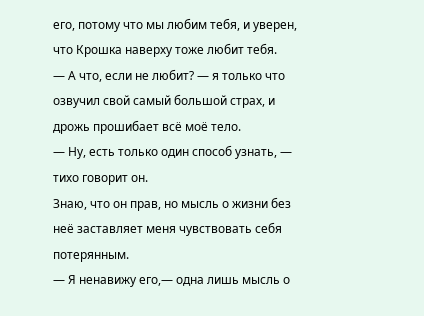его, потому что мы любим тебя, и уверен, что Крошка наверху тоже любит тебя.
— А что, если не любит? — я только что озвучил свой самый большой страх, и дрожь прошибает всё моё тело.
— Ну, есть только один способ узнать, — тихо говорит он.
Знаю, что он прав, но мысль о жизни без неё заставляет меня чувствовать себя потерянным.
— Я ненавижу его,— одна лишь мысль о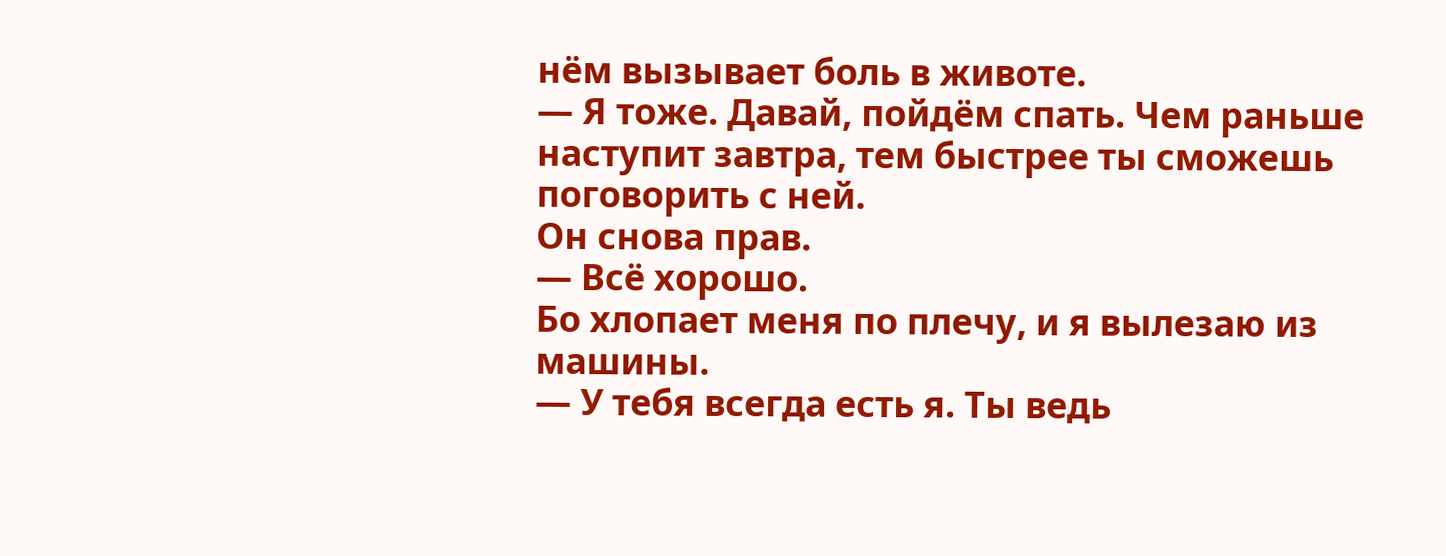нём вызывает боль в животе.
— Я тоже. Давай, пойдём спать. Чем раньше наступит завтра, тем быстрее ты сможешь поговорить с ней.
Он снова прав.
— Всё хорошо.
Бо хлопает меня по плечу, и я вылезаю из машины.
— У тебя всегда есть я. Ты ведь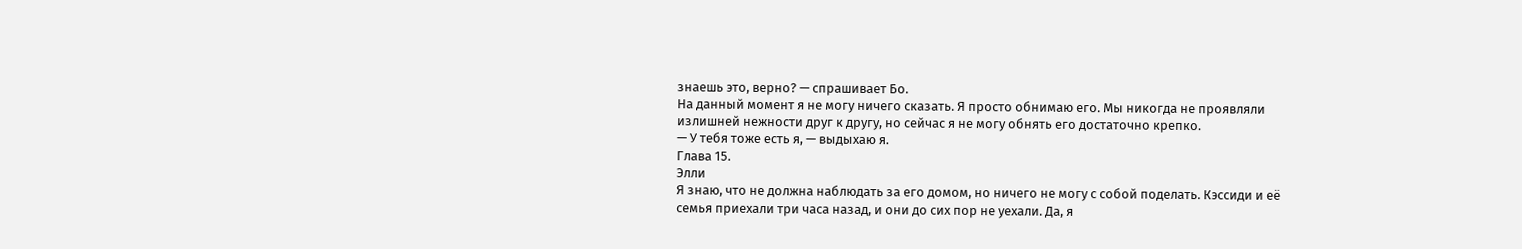знаешь это, верно? — спрашивает Бо.
На данный момент я не могу ничего сказать. Я просто обнимаю его. Мы никогда не проявляли излишней нежности друг к другу, но сейчас я не могу обнять его достаточно крепко.
— У тебя тоже есть я, — выдыхаю я.
Глава 15.
Элли
Я знаю, что не должна наблюдать за его домом, но ничего не могу с собой поделать. Кэссиди и её семья приехали три часа назад, и они до сих пор не уехали. Да, я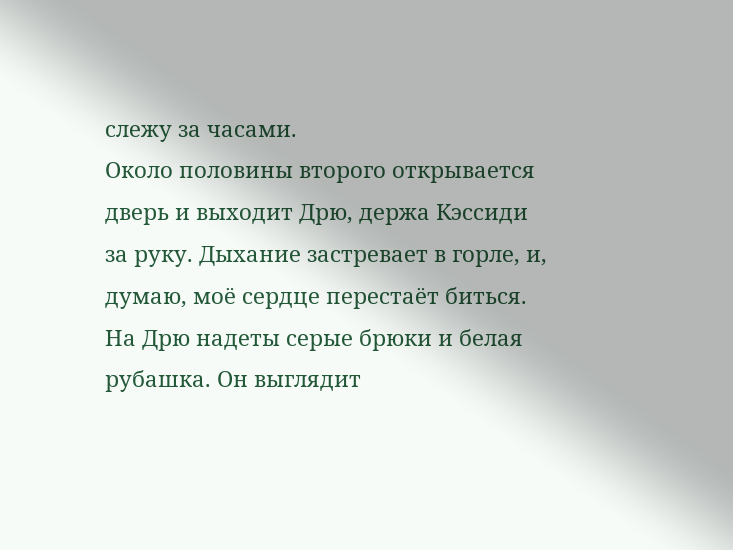слежу за часами.
Около половины второго открывается дверь и выходит Дрю, держа Кэссиди за руку. Дыхание застревает в горле, и, думаю, моё сердце перестаёт биться.
На Дрю надеты серые брюки и белая рубашка. Он выглядит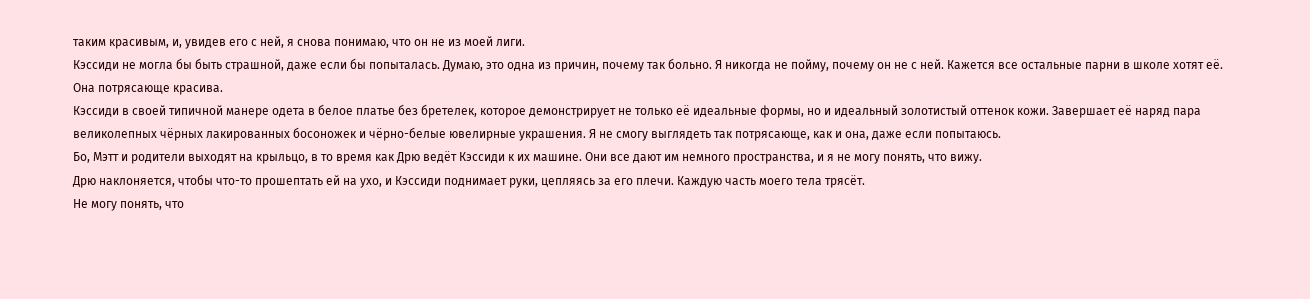таким красивым, и, увидев его с ней, я снова понимаю, что он не из моей лиги.
Кэссиди не могла бы быть страшной, даже если бы попыталась. Думаю, это одна из причин, почему так больно. Я никогда не пойму, почему он не с ней. Кажется все остальные парни в школе хотят её. Она потрясающе красива.
Кэссиди в своей типичной манере одета в белое платье без бретелек, которое демонстрирует не только её идеальные формы, но и идеальный золотистый оттенок кожи. Завершает её наряд пара великолепных чёрных лакированных босоножек и чёрно-белые ювелирные украшения. Я не смогу выглядеть так потрясающе, как и она, даже если попытаюсь.
Бо, Мэтт и родители выходят на крыльцо, в то время как Дрю ведёт Кэссиди к их машине. Они все дают им немного пространства, и я не могу понять, что вижу.
Дрю наклоняется, чтобы что-то прошептать ей на ухо, и Кэссиди поднимает руки, цепляясь за его плечи. Каждую часть моего тела трясёт.
Не могу понять, что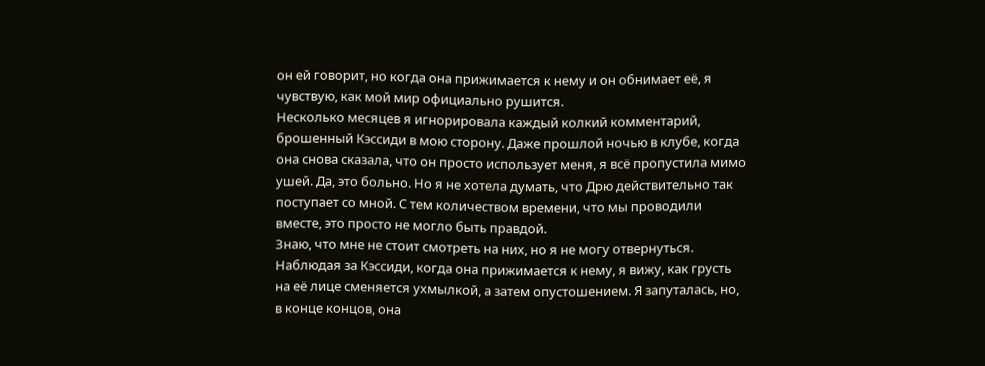он ей говорит, но когда она прижимается к нему и он обнимает её, я чувствую, как мой мир официально рушится.
Несколько месяцев я игнорировала каждый колкий комментарий, брошенный Кэссиди в мою сторону. Даже прошлой ночью в клубе, когда она снова сказала, что он просто использует меня, я всё пропустила мимо ушей. Да, это больно. Но я не хотела думать, что Дрю действительно так поступает со мной. С тем количеством времени, что мы проводили вместе, это просто не могло быть правдой.
Знаю, что мне не стоит смотреть на них, но я не могу отвернуться. Наблюдая за Кэссиди, когда она прижимается к нему, я вижу, как грусть на её лице сменяется ухмылкой, а затем опустошением. Я запуталась, но, в конце концов, она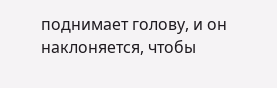поднимает голову, и он наклоняется, чтобы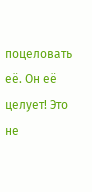поцеловать её. Он её целует! Это не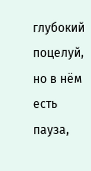глубокий поцелуй, но в нём есть пауза,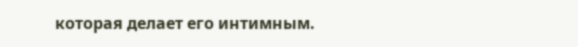которая делает его интимным.